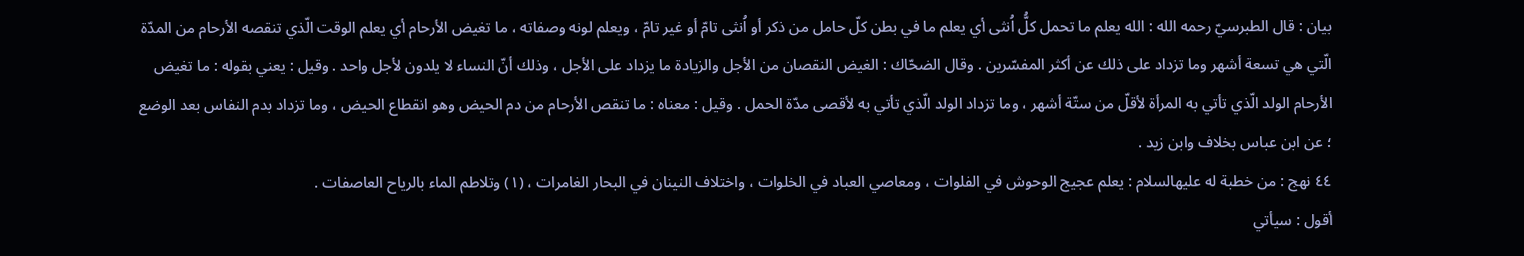بيان : قال الطبرسيّ رحمه الله : الله يعلم ما تحمل كلُّ اُنثى أي يعلم ما في بطن كلّ حامل من ذكر أو اُنثى تامّ أو غير تامّ ، ويعلم لونه وصفاته ، ما تغيض الأرحام أي يعلم الوقت الّذي تنقصه الأرحام من المدّة الّتي هي تسعة أشهر وما تزداد على ذلك عن أكثر المفسّرين . وقال الضحّاك : الغيض النقصان من الأجل والزيادة ما يزداد على الأجل ، وذلك أنّ النساء لا يلدون لأجل واحد . وقيل : يعني بقوله : ما تغيض الأرحام الولد الّذي تأتي به المرأة لأقلّ من ستّة أشهر ، وما تزداد الولد الّذي تأتي به لأقصى مدّة الحمل . وقيل : معناه : ما تنقص الأرحام من دم الحيض وهو انقطاع الحيض ، وما تزداد بدم النفاس بعد الوضع ؛ عن ابن عباس بخلاف وابن زيد .
٤٤ نهج : من خطبة له عليهالسلام : يعلم عجيج الوحوش في الفلوات ، ومعاصي العباد في الخلوات ، واختلاف النينان في البحار الغامرات ، (١) وتلاطم الماء بالرياح العاصفات .
أقول : سيأتي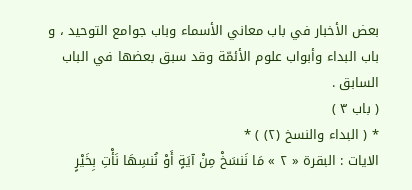بعض الأخبار في باب معاني الأسماء وباب جوامع التوحيد ، و باب البداء وأبواب علوم الأئمّة وقد سبق بعضها في الباب السابق .
( باب ٣ )
* ( البداء والنسخ (٢) ) *
الايات : البقرة « ٢ » مَا نَنسَخْ مِنْ آيَةٍ أَوْ نُنسِهَا نَأْتِ بِخَيْرٍ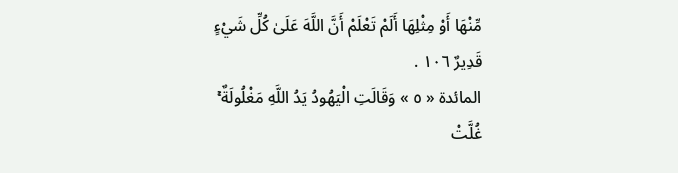مِّنْهَا أَوْ مِثْلِهَا أَلَمْ تَعْلَمْ أَنَّ اللَّهَ عَلَىٰ كُلِّ شَيْءٍ قَدِيرٌ ١٠٦ .
المائدة « ٥ » وَقَالَتِ الْيَهُودُ يَدُ اللَّهِ مَغْلُولَةٌ ۚ غُلَّتْ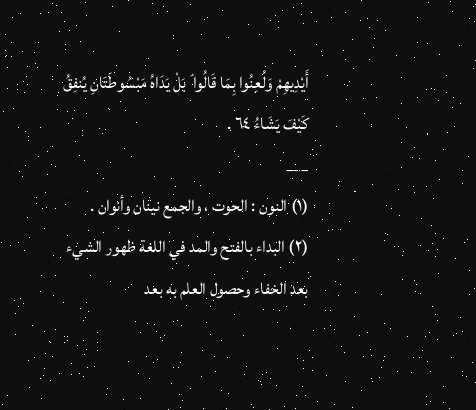أَيْدِيهِمْ وَلُعِنُوا بِمَا قَالُوا ۘ بَلْ يَدَاهُ مَبْسُوطَتَانِ يُنفِقُ كَيْفَ يَشَاءُ ٦٤ .
___
(١) النون : الحوت ، والجمع نينان وأنوان .
(٢) البداء بالفتح والمد في اللغة ظهور الشيء بعد الخفاء وحصول العلم به بعد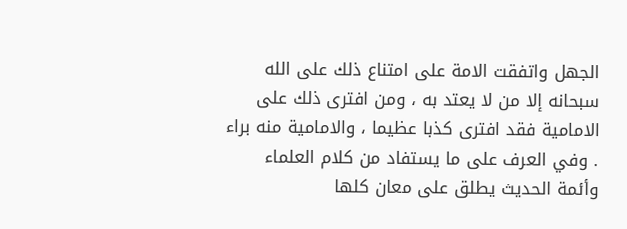الجهل واتفقت الامة على امتناع ذلك على الله سبحانه إلا من لا يعتد به ، ومن افترى ذلك على الامامية فقد افترى كذبا عظيما ، والامامية منه براء . وفي العرف على ما يستفاد من كلام العلماء وأئمة الحديث يطلق على معان كلها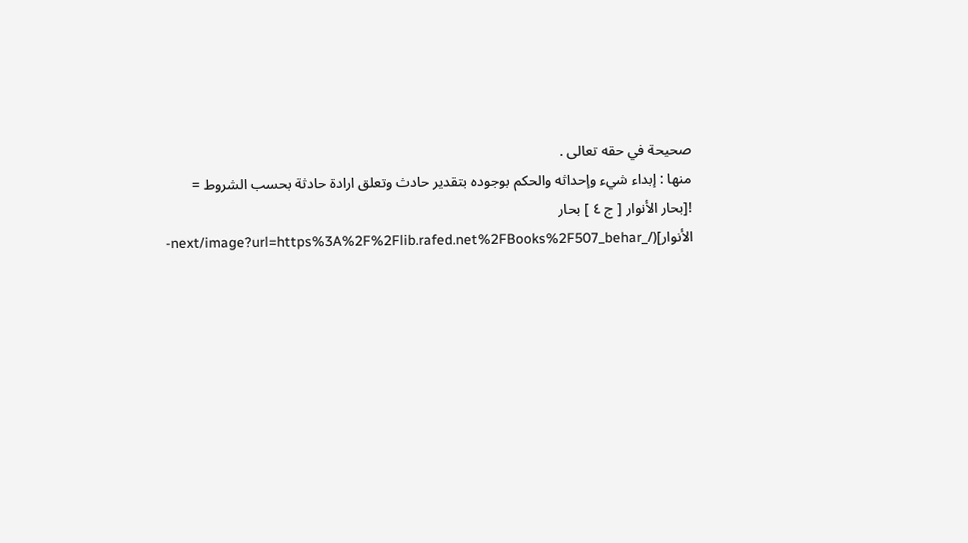صحيحة في حقه تعالى .
منها : إبداء شيء وإحداثه والحكم بوجوده بتقدير حادث وتعلق ارادة حادثة بحسب الشروط =
![بحار الأنوار [ ج ٤ ] بحار الأنوار](/_next/image?url=https%3A%2F%2Flib.rafed.net%2FBooks%2F507_behar-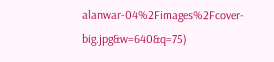alanwar-04%2Fimages%2Fcover-big.jpg&w=640&q=75)